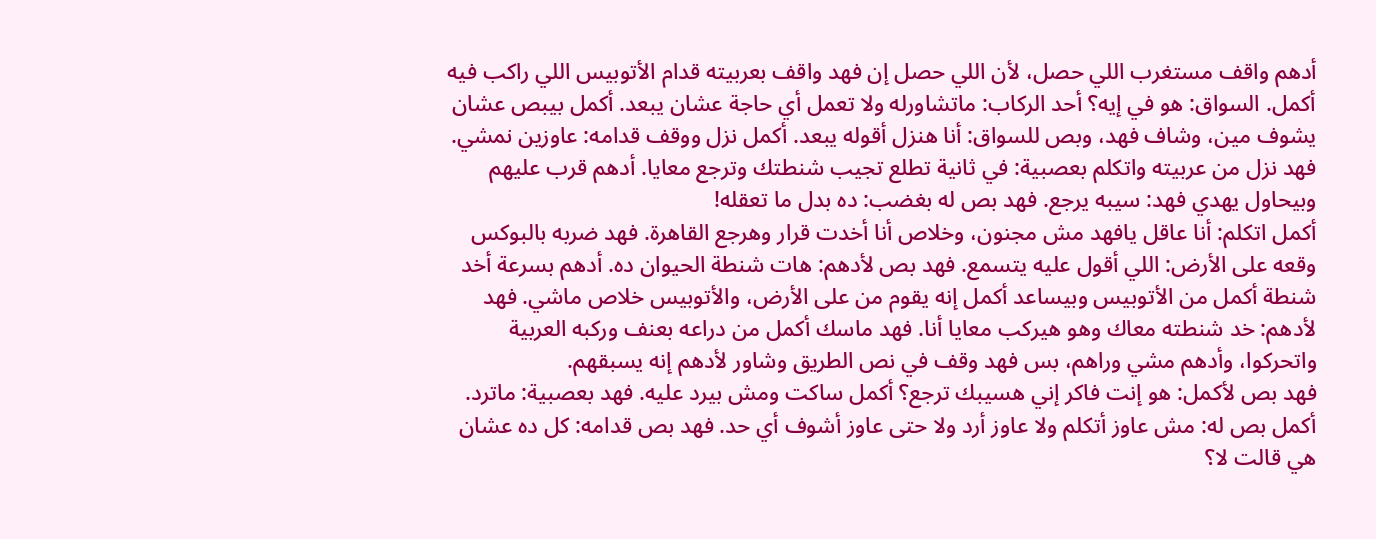أدهم واقف مستغرب اللي حصل، لأن اللي حصل إن فهد واقف بعربيته قدام الأتوبيس اللي راكب فيه أكمل. السواق: هو في إيه؟ أحد الركاب: ماتشاورله ولا تعمل أي حاجة عشان يبعد. أكمل بيبص عشان يشوف مين، وشاف فهد، وبص للسواق: أنا هنزل أقوله يبعد. أكمل نزل ووقف قدامه: عاوزين نمشي. فهد نزل من عربيته واتكلم بعصبية: في ثانية تطلع تجيب شنطتك وترجع معايا. أدهم قرب عليهم وبيحاول يهدي فهد: سيبه يرجع. فهد بص له بغضب: ده بدل ما تعقله!
أكمل اتكلم: أنا عاقل يافهد مش مجنون، وخلاص أنا أخدت قرار وهرجع القاهرة. فهد ضربه بالبوكس وقعه على الأرض: اللي أقول عليه يتسمع. فهد بص لأدهم: هات شنطة الحيوان ده. أدهم بسرعة أخد شنطة أكمل من الأتوبيس وبيساعد أكمل إنه يقوم من على الأرض، والأتوبيس خلاص ماشي. فهد لأدهم: خد شنطته معاك وهو هيركب معايا أنا. فهد ماسك أكمل من دراعه بعنف وركبه العربية واتحركوا، وأدهم مشي وراهم، بس فهد وقف في نص الطريق وشاور لأدهم إنه يسبقهم.
فهد بص لأكمل: هو إنت فاكر إني هسيبك ترجع؟ أكمل ساكت ومش بيرد عليه. فهد بعصبية: ماترد. أكمل بص له: مش عاوز أتكلم ولا عاوز أرد ولا حتى عاوز أشوف أي حد. فهد بص قدامه: كل ده عشان هي قالت لا؟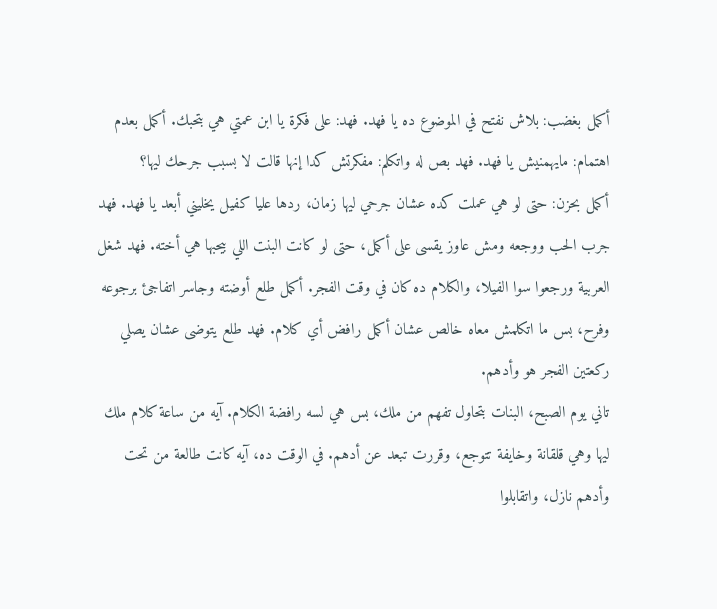أكمل بغضب: بلاش نفتح في الموضوع ده يا فهد. فهد: على فكرة يا ابن عمتي هي بتحبك. أكمل بعدم اهتمام: مايهمنيش يا فهد. فهد بص له واتكلم: مفكرتش كدا إنها قالت لا بسبب جرحك ليها؟
أكمل بحزن: حتى لو هي عملت كده عشان جرحي ليها زمان، ردها عليا كفيل يخليني أبعد يا فهد. فهد جرب الحب ووجعه ومش عاوز يقسى على أكمل، حتى لو كانت البنت اللي بيحبها هي أخته. فهد شغل العربية ورجعوا سوا الفيلا، والكلام ده كان في وقت الفجر. أكمل طلع أوضته وجاسر اتفاجئ برجوعه وفرح، بس ما اتكلمش معاه خالص عشان أكمل رافض أي كلام. فهد طلع يتوضى عشان يصلي ركعتين الفجر هو وأدهم.
تاني يوم الصبح، البنات بتحاول تفهم من ملك، بس هي لسه رافضة الكلام. آيه من ساعة كلام ملك ليها وهي قلقانة وخايفة تتوجع، وقررت تبعد عن أدهم. في الوقت ده، آيه كانت طالعة من تحت وأدهم نازل، واتقابلوا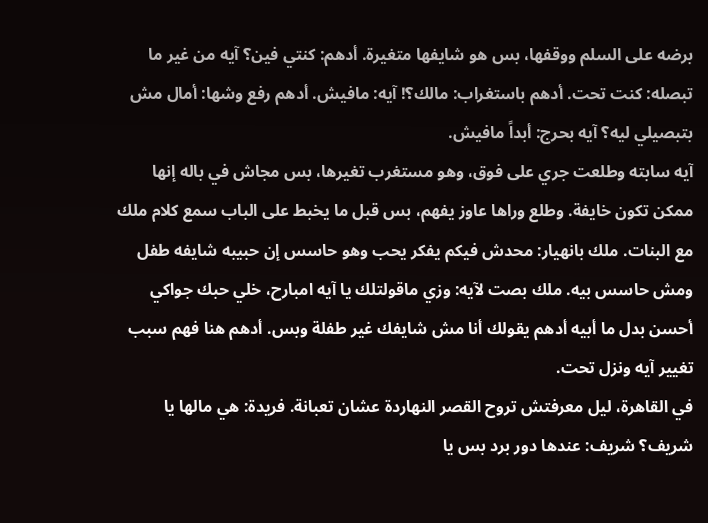برضه على السلم ووقفها، بس هو شايفها متغيرة. أدهم: كنتي فين؟ آيه من غير ما تبصله: كنت تحت. أدهم باستغراب: مالك؟! آيه: مافيش. أدهم رفع وشها: أمال مش بتبصيلي ليه؟ آيه بحرج: أبداً مافيش.
آيه سابته وطلعت جري على فوق، وهو مستغرب تغيرها، بس مجاش في باله إنها ممكن تكون خايفة. وطلع وراها عاوز يفهم، بس قبل ما يخبط على الباب سمع كلام ملك مع البنات. ملك بانهيار: محدش فيكم يفكر يحب وهو حاسس إن حبيبه شايفه طفل ومش حاسس بيه. ملك بصت لآيه: وزي ماقولتلك يا آيه امبارح، خلي حبك جواكي أحسن بدل ما أبيه أدهم يقولك أنا مش شايفك غير طفلة وبس. أدهم هنا فهم سبب تغيير آيه ونزل تحت.
في القاهرة، ليل معرفتش تروح القصر النهاردة عشان تعبانة. فريدة: هي مالها يا شريف؟ شريف: عندها دور برد بس يا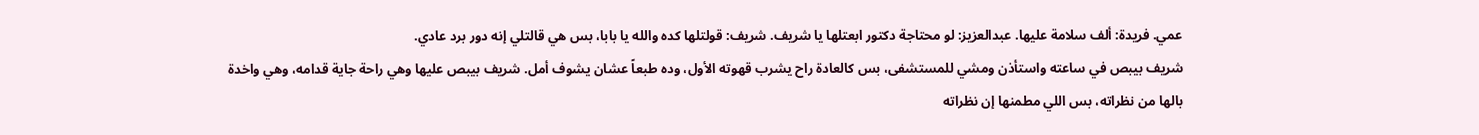عمي. فريدة: ألف سلامة عليها. عبدالعزيز: لو محتاجة دكتور ابعتلها يا شريف. شريف: قولتلها كده والله يا بابا، بس هي قالتلي إنه دور برد عادي.
شريف بيبص في ساعته واستأذن ومشي للمستشفى، بس كالعادة راح يشرب قهوته الأول، وده طبعاً عشان يشوف أمل. شريف بيبص عليها وهي راحة جاية قدامه، وهي واخدة بالها من نظراته، بس اللي مطمنها إن نظراته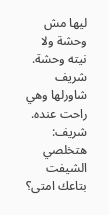ليها مش وحشة ولا نيته وحشة. شريف شاورلها وهي راحت عنده. شريف: هتخلصي الشيفت بتاعك امتى؟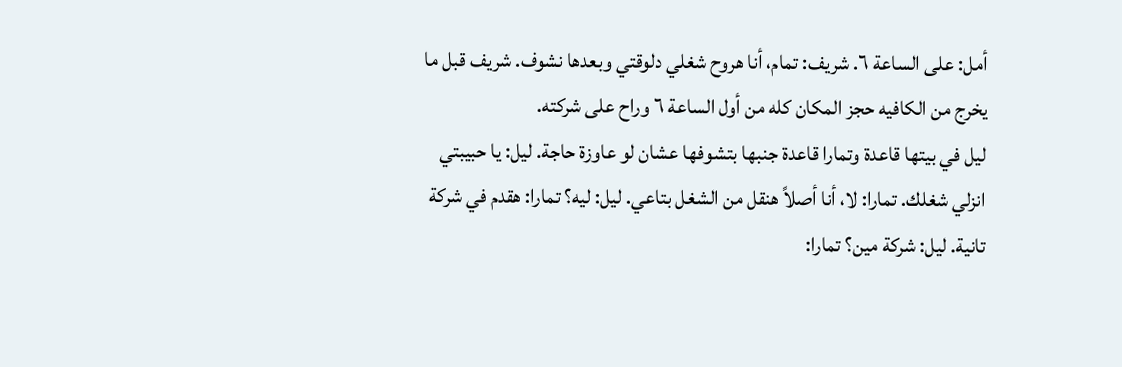أمل: على الساعة ٦. شريف: تمام، أنا هروح شغلي دلوقتي وبعدها نشوف. شريف قبل ما يخرج من الكافيه حجز المكان كله من أول الساعة ٦ وراح على شركته.
ليل في بيتها قاعدة وتمارا قاعدة جنبها بتشوفها عشان لو عاوزة حاجة. ليل: يا حبيبتي انزلي شغلك. تمارا: لا، أنا أصلاً هنقل من الشغل بتاعي. ليل: ليه؟ تمارا: هقدم في شركة تانية. ليل: شركة مين؟ تمارا: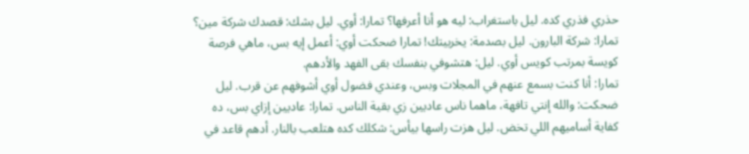حذري فذري كده. ليل باستغراب: ليه هو أنا أعرفها؟ تمارا: أوي. ليل بشك: قصدك شركة مين؟ تمارا: شركة البارون. ليل بصدمة: يخربيتك! تمارا ضحكت أوي: أعمل إيه بس، ماهي فرصة كويسة بمرتب كويس أوي. ليل: هتشوفي بنفسك بقى الفهد والأدهم.
تمارا: أنا كنت بسمع عنهم في المجلات وبس، وعندي فضول أوي أشوفهم عن قرب. ليل ضحكت: والله إنتي تافهة، ماهما ناس عاديين زي بقية الناس. تمارا: عاديين إزاي بس، ده كفاية أساميهم اللي تخض. ليل هزت راسها بيأس: شكلك كده هتلعب بالنار. أدهم قاعد في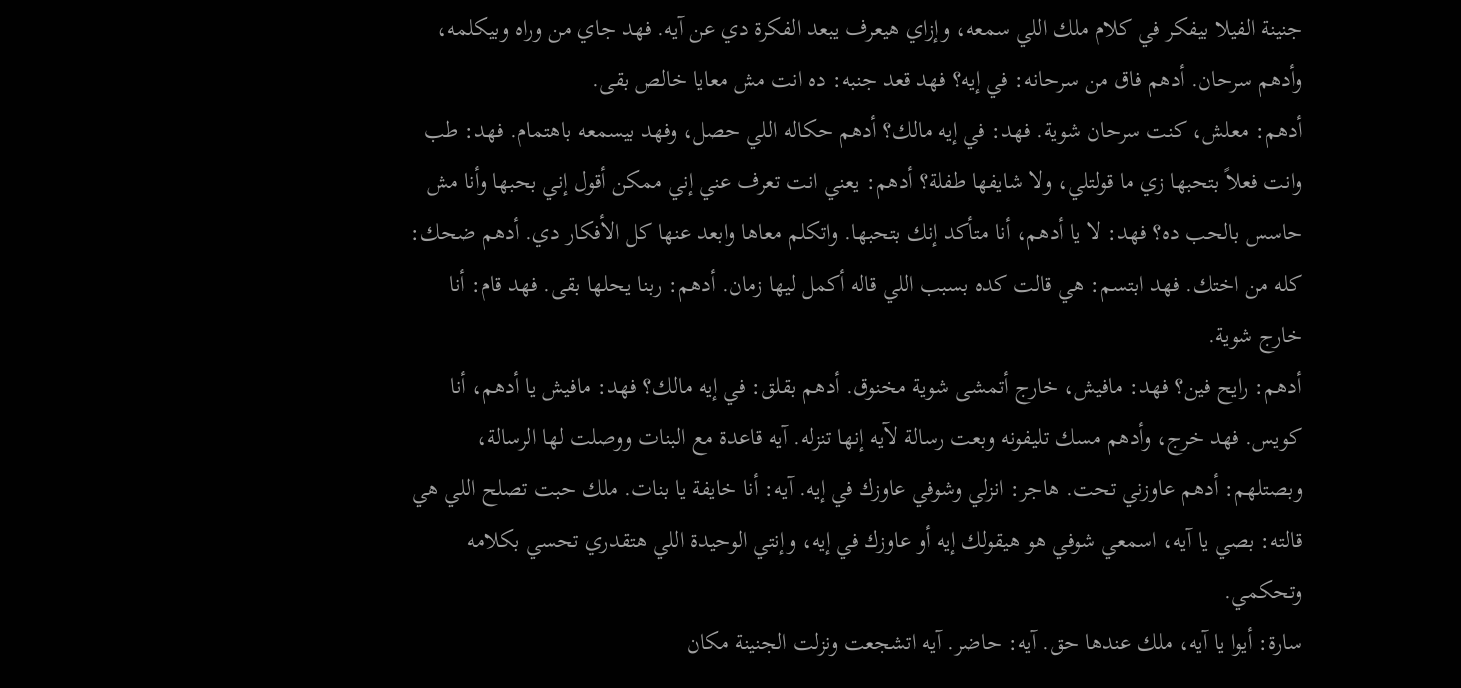جنينة الفيلا بيفكر في كلام ملك اللي سمعه، وإزاي هيعرف يبعد الفكرة دي عن آيه. فهد جاي من وراه وبيكلمه، وأدهم سرحان. أدهم فاق من سرحانه: في إيه؟ فهد قعد جنبه: ده انت مش معايا خالص بقى.
أدهم: معلش، كنت سرحان شوية. فهد: في إيه مالك؟ أدهم حكاله اللي حصل، وفهد بيسمعه باهتمام. فهد: طب وانت فعلاً بتحبها زي ما قولتلي، ولا شايفها طفلة؟ أدهم: يعني انت تعرف عني إني ممكن أقول إني بحبها وأنا مش حاسس بالحب ده؟ فهد: لا يا أدهم، أنا متأكد إنك بتحبها. واتكلم معاها وابعد عنها كل الأفكار دي. أدهم ضحك: كله من اختك. فهد ابتسم: هي قالت كده بسبب اللي قاله أكمل ليها زمان. أدهم: ربنا يحلها بقى. فهد قام: أنا خارج شوية.
أدهم: رايح فين؟ فهد: مافيش، خارج أتمشى شوية مخنوق. أدهم بقلق: في إيه مالك؟ فهد: مافيش يا أدهم، أنا كويس. فهد خرج، وأدهم مسك تليفونه وبعت رسالة لآيه إنها تنزله. آيه قاعدة مع البنات ووصلت لها الرسالة، وبصتلهم: أدهم عاوزني تحت. هاجر: انزلي وشوفي عاوزك في إيه. آيه: أنا خايفة يا بنات. ملك حبت تصلح اللي هي قالته: بصي يا آيه، اسمعي شوفي هو هيقولك إيه أو عاوزك في إيه، وإنتي الوحيدة اللي هتقدري تحسي بكلامه وتحكمي.
سارة: أيوا يا آيه، ملك عندها حق. آيه: حاضر. آيه اتشجعت ونزلت الجنينة مكان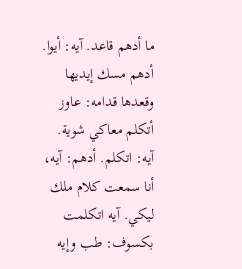ما أدهم قاعد. آيه: أيوا. أدهم مسك إيديها وقعدها قدامه: عاوز أتكلم معاكي شوية. آيه: اتكلم. أدهم: آيه، أنا سمعت كلام ملك ليكي. آيه اتكلمت بكسوف: طب وإيه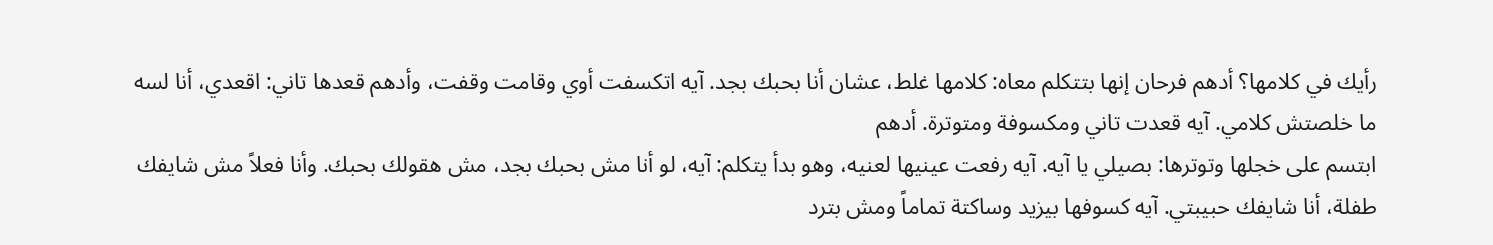رأيك في كلامها؟ أدهم فرحان إنها بتتكلم معاه: كلامها غلط، عشان أنا بحبك بجد. آيه اتكسفت أوي وقامت وقفت، وأدهم قعدها تاني: اقعدي، أنا لسه ما خلصتش كلامي. آيه قعدت تاني ومكسوفة ومتوترة. أدهم
ابتسم على خجلها وتوترها: بصيلي يا آيه. آيه رفعت عينيها لعنيه، وهو بدأ يتكلم: آيه، لو أنا مش بحبك بجد، مش هقولك بحبك. وأنا فعلاً مش شايفك طفلة، أنا شايفك حبيبتي. آيه كسوفها بيزيد وساكتة تماماً ومش بترد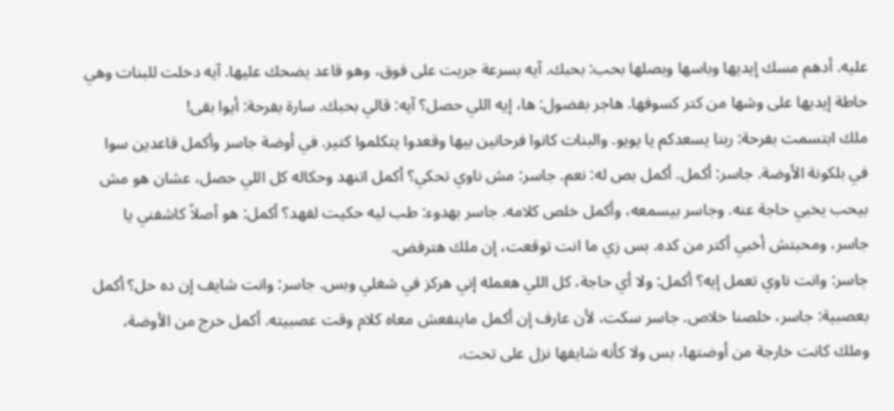عليه. أدهم مسك إيديها وباسها وبصلها بحب: بحبك. آيه بسرعة جريت على فوق، وهو قاعد يضحك عليها. آيه دخلت للبنات وهي حاطة إيديها على وشها من كتر كسوفها. هاجر بفضول: ها، إيه اللي حصل؟ آيه: قالي بحبك. سارة بفرحة: أيوا بقى!
ملك ابتسمت بفرحة: ربنا يسعدكم يا يويو. والبنات كانوا فرحانين بيها وقعدوا يتكلموا كتير. في أوضة جاسر وأكمل قاعدين سوا في بلكونة الأوضة. جاسر: أكمل. أكمل بص له: نعم. جاسر: مش ناوي تحكي؟ أكمل اتنهد وحكاله كل اللي حصل، عشان هو مش بيحب يخبي حاجة عنه. وجاسر بيسمعه، وأكمل خلص كلامه. جاسر بهدوء: طب ليه حكيت لفهد؟ أكمل: هو أصلاً كاشفني يا جاسر، ومحبتش أخبي أكتر من كده. بس زي ما انت توقعت، إن ملك هترفض.
جاسر: وانت ناوي تعمل إيه؟ أكمل: ولا أي حاجة، كل اللي هعمله إني هركز في شغلي وبس. جاسر: وانت شايف إن ده حل؟ أكمل بعصبية: جاسر، خلصنا خلاص. جاسر سكت، لأن عارف إن أكمل ماينفعش معاه كلام وقت عصبيته. أكمل خرج من الأوضة، وملك كانت خارجة من أوضتها، بس ولا كأنه شايفها نزل على تحت،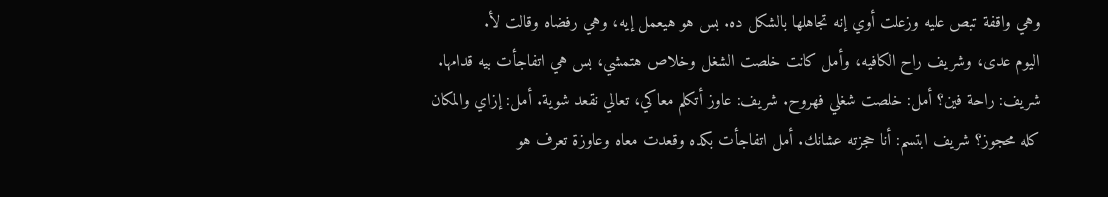وهي واقفة تبص عليه وزعلت أوي إنه تجاهلها بالشكل ده. بس هو هيعمل إيه، وهي رفضاه وقالت لأ.
اليوم عدى، وشريف راح الكافيه، وأمل كانت خلصت الشغل وخلاص هتمشي، بس هي اتفاجأت بيه قدامها. شريف: راحة فين؟ أمل: خلصت شغلي فهروح. شريف: عاوز أتكلم معاكي، تعالي نقعد شوية. أمل: إزاي والمكان كله محجوز؟ شريف ابتسم: أنا حجزته عشانك. أمل اتفاجأت بكده وقعدت معاه وعاوزة تعرف هو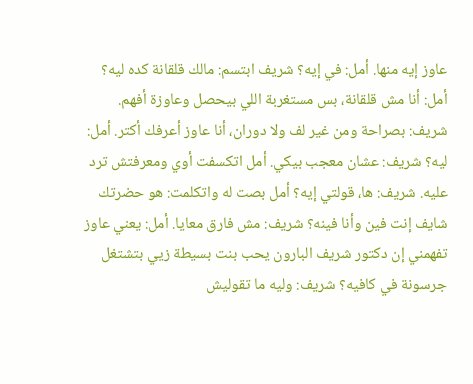عاوز إيه منها. أمل: في إيه؟ شريف ابتسم: مالك قلقانة كده ليه؟ أمل: أنا مش قلقانة، بس مستغربة اللي بيحصل وعاوزة أفهم.
شريف: بصراحة ومن غير لف ولا دوران، أنا عاوز أعرفك أكتر. أمل: ليه؟ شريف: عشان معجب بيكي. أمل اتكسفت أوي ومعرفتش ترد عليه. شريف: ها، قولتي إيه؟ أمل بصت له واتكلمت: هو حضرتك شايف إنت فين وأنا فينه؟ شريف: مش فارق معايا. أمل: يعني عاوز تفهمني إن دكتور شريف البارون يحب بنت بسيطة زيي بتشتغل جرسونة في كافيه؟ شريف: وليه ما تقوليش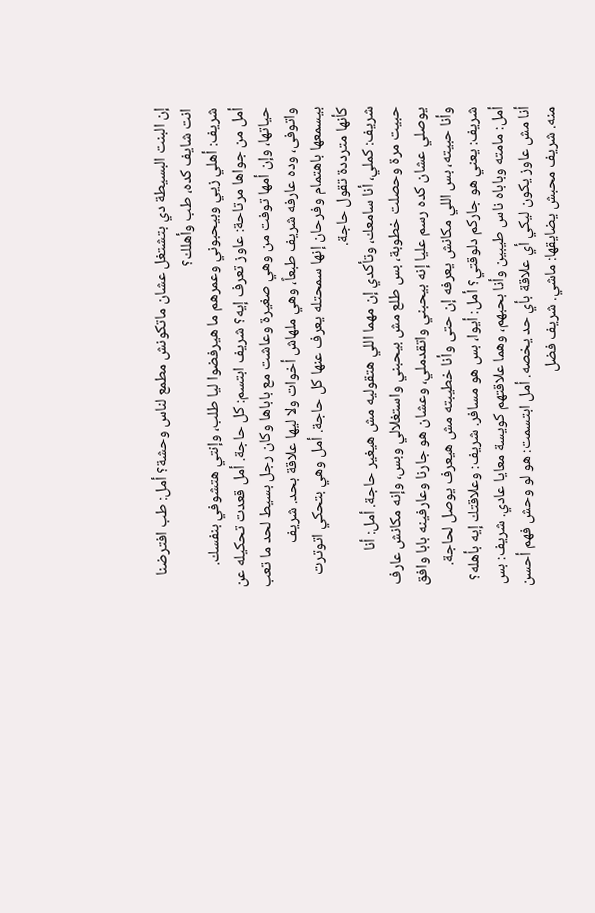إن البنت البسيطة دي بتشتغل عشان ماتكونش مطمع لناس وحشة؟ أمل: طب افترضنا انت شايف كده، طب وأهلك؟
شريف: أهلي زيي وبيحبوني وعمرهم ما هيرفضوا ليا طلب، وإنتي هتشوفي بنفسك. أمل من جواها مرتاحة: عاوز تعرف إيه؟ شريف ابتسم: كل حاجة. أمل قعدت تحكيله عن حياتها، وإن أمها توفت من وهي صغيرة وعاشت مع باباها وكان رجل بسيط لحد ما تعب واتوفى، وده عارفه شريف طبعاً، وهي ملهاش أخوات ولا ليها علاقة بحد. شريف بيسمعها باهتمام وفرحان إنها سمحتله يعرف عنها كل حاجة. أمل وهي بتحكي اتوترت كأنها مترددة تقول حاجة.
شريف: كملي، أنا سامعك، وتأكدي إن مهما اللي هتقوليه مش هيغير حاجة. أمل: أنا حبيت مرة وحصلت خطوبة، بس طلع مش بيحبني واستغلالي وبس، وإنه مكانش عارف يوصلي عشان كده رسم عليا إنه بيحبني واتقدملي، وعشان هو جارنا وعارفينه بابا وافق وأنا حبيته، بس اللي مكانش يعرفه إن حتى وأنا خطيبته مش هيعرف يوصل لحاجة. شريف: يعني هو جاركم دلوقتي؟ أمل: أيوا، بس هو مسافر. شريف: وعلاقتك إيه بأهله؟
أمل: مامته وباباه ناس طيبين وأنا بحبهم، وهما علاقتهم كويسة معايا عادي. شريف: بس أنا مش عاوز يكون ليكي أي علاقة بأي حد يخصه. أمل ابتسمت: هو لو وحش فهم أحسن منه. شريف محبش يضايقها: ماشي. شريف فضل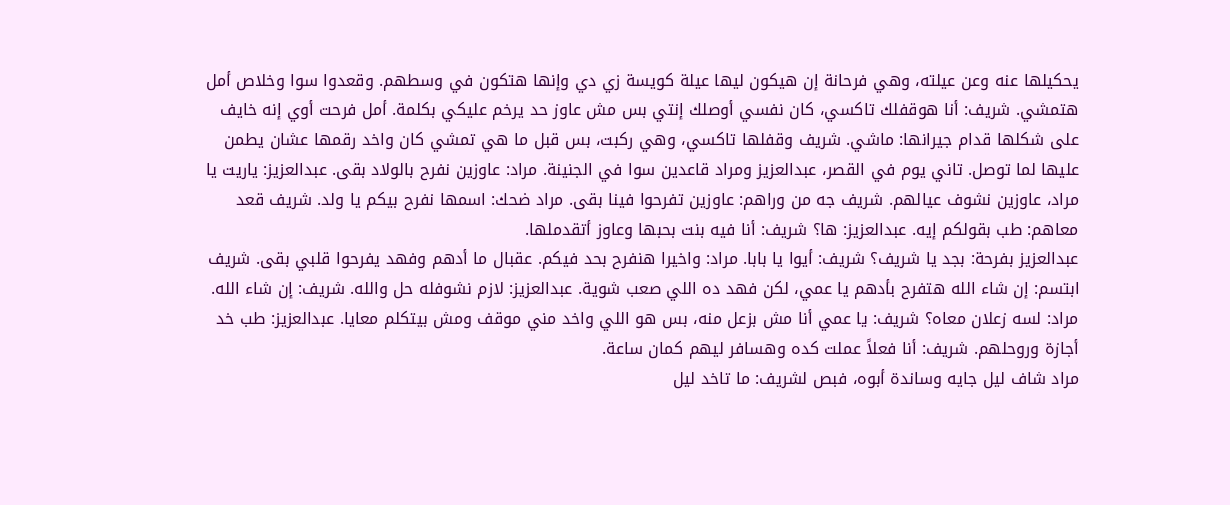يحكيلها عنه وعن عيلته، وهي فرحانة إن هيكون ليها عيلة كويسة زي دي وإنها هتكون في وسطهم. وقعدوا سوا وخلاص أمل هتمشي. شريف: أنا هوقفلك تاكسي، كان نفسي أوصلك إنتي بس مش عاوز حد يرخم عليكي بكلمة. أمل فرحت أوي إنه خايف
على شكلها قدام جيرانها: ماشي. شريف وقفلها تاكسي، وهي ركبت، بس قبل ما هي تمشي كان واخد رقمها عشان يطمن عليها لما توصل. تاني يوم في القصر، عبدالعزيز ومراد قاعدين سوا في الجنينة. مراد: عاوزين نفرح بالولاد بقى. عبدالعزيز: ياريت يا مراد، عاوزين نشوف عيالهم. شريف جه من وراهم: عاوزين تفرحوا فينا بقى. مراد ضحك: اسمها نفرح بيكم يا ولد. شريف قعد معاهم: طب بقولكم إيه. عبدالعزيز: ها؟ شريف: أنا فيه بنت بحبها وعاوز أتقدملها.
عبدالعزيز بفرحة: بجد يا شريف؟ شريف: أيوا يا بابا. مراد: واخيرا هنفرح بحد فيكم. عقبال ما أدهم وفهد يفرحوا قلبي بقى. شريف ابتسم: إن شاء الله هتفرح بأدهم يا عمي، لكن فهد ده اللي صعب شوية. عبدالعزيز: لازم نشوفله حل والله. شريف: إن شاء الله. مراد: لسه زعلان معاه؟ شريف: يا عمي أنا مش بزعل منه، بس هو اللي واخد مني موقف ومش بيتكلم معايا. عبدالعزيز: طب خد أجازة وروحلهم. شريف: أنا فعلاً عملت كده وهسافر ليهم كمان ساعة.
مراد شاف ليل جايه وساندة أبوه، فبص لشريف: ما تاخد ليل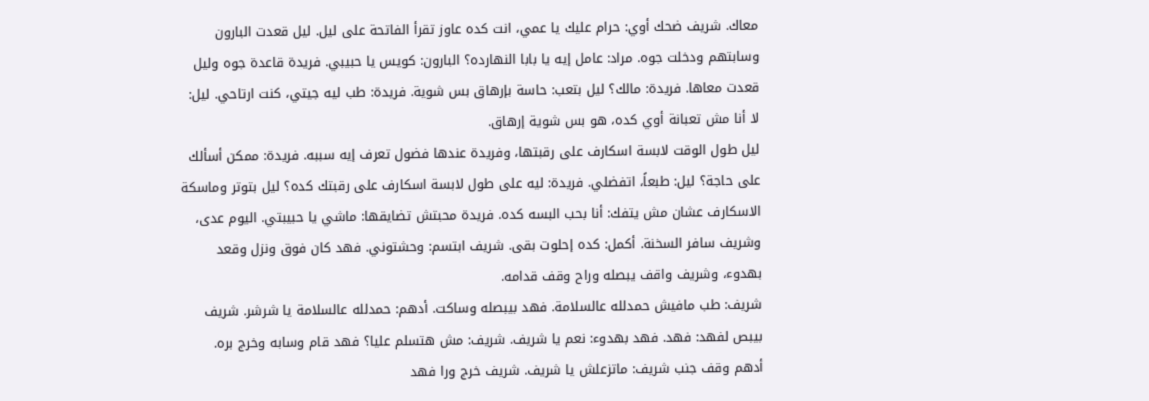معاك. شريف ضحك أوي: حرام عليك يا عمي، انت كده عاوز تقرأ الفاتحة على ليل. ليل قعدت البارون وسابتهم ودخلت جوه. مراد: عامل إيه يا بابا النهارده؟ البارون: كويس يا حبيبي. فريدة قاعدة جوه وليل قعدت معاها. فريدة: مالك؟ ليل بتعب: حاسة بإرهاق بس شوية. فريدة: طب ليه جيتي، كنت ارتاحي. ليل: لا أنا مش تعبانة أوي كده، هو بس شوية إرهاق.
ليل طول الوقت لابسة اسكارف على رقبتها، وفريدة عندها فضول تعرف إيه سببه. فريدة: ممكن أسألك على حاجة؟ ليل: طبعاً، اتفضلي. فريدة: ليه على طول لابسة اسكارف على رقبتك كده؟ ليل بتوتر وماسكة الاسكارف عشان مش يتفك: أنا بحب البسه كده. فريدة محبتش تضايقها: ماشي يا حبيبتي. اليوم عدى، وشريف سافر السخنة. أكمل: كده إحلوت بقى. شريف ابتسم: وحشتوني. فهد كان فوق ونزل وقعد بهدوء، وشريف واقف يبصله وراح وقف قدامه.
شريف: طب مافيش حمدلله عالسلامة. فهد بيبصله وساكت. أدهم: حمدلله عالسلامة يا شرشر. شريف بيبص لفهد: فهد. فهد بهدوء: نعم يا شريف. شريف: مش هتسلم عليا؟ فهد قام وسابه وخرج بره. أدهم وقف جنب شريف: ماتزعلش يا شريف. شريف خرج ورا فهد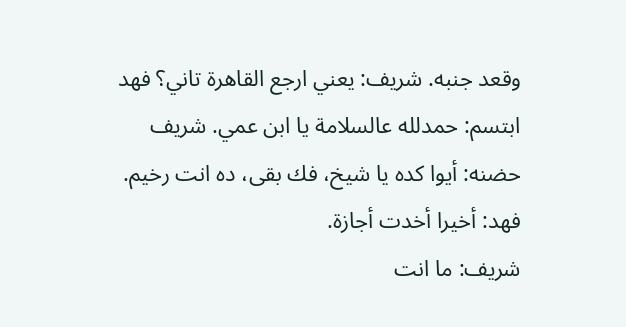وقعد جنبه. شريف: يعني ارجع القاهرة تاني؟ فهد ابتسم: حمدلله عالسلامة يا ابن عمي. شريف حضنه: أيوا كده يا شيخ، فك بقى، ده انت رخيم. فهد: أخيرا أخدت أجازة.
شريف: ما انت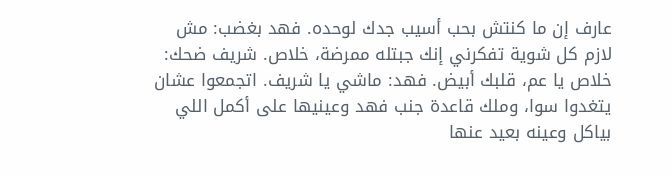عارف إن ما كنتش بحب أسيب جدك لوحده. فهد بغضب: مش لازم كل شوية تفكرني إنك جبتله ممرضة، خلاص. شريف ضحك: خلاص يا عم، قلبك أبيض. فهد: ماشي يا شريف. اتجمعوا عشان يتغدوا سوا، وملك قاعدة جنب فهد وعينيها على أكمل اللي بياكل وعينه بعيد عنها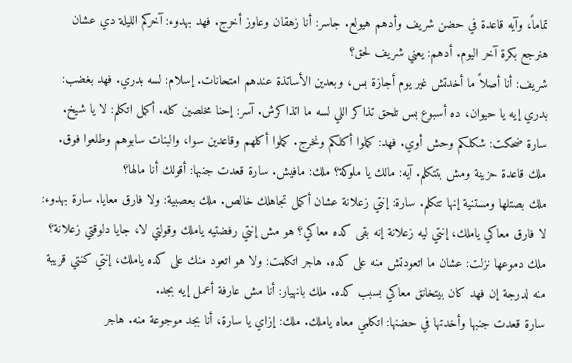تماماً، وآيه قاعدة في حضن شريف وأدهم هيولع. جاسر: أنا زهقان وعاوز أخرج. فهد بهدوء: آخركم الليلة دي عشان هنرجع بكرة آخر اليوم. أدهم: يعني شريف لحق؟
شريف: أنا أصلاً ما أخدتش غير يوم أجازة بس، وبعدين الأساتذة عندهم امتحانات. إسلام: لسه بدري. فهد بغضب: بدري إيه يا حيوان، ده أسبوع بس تلحق تذاكر اللي لسه ما اتذاكرش. آسر: إحنا مخلصين كله. أكمل اتكلم: لا يا شيخ. سارة ضحكت: شكلكم وحش أوي. فهد: كملوا أكلكم ونخرج. كملوا أكلهم وقاعدين سوا، والبنات سابوهم وطلعوا فوق. ملك قاعدة حزينة ومش بتتكلم. آيه: مالك يا ملوكة؟ ملك: مافيش. سارة قعدت جنبها: أقولك أنا مالها؟
ملك بصتلها ومستنية إنها تتكلم. سارة: إنتي زعلانة عشان أكمل تجاهلك خالص. ملك بعصبية: ولا فارق معايا. سارة بهدوء: لا فارق معاكي ياملك، إنتي ليه زعلانة إنه بقى كده معاكي؟ هو مش إنتي رفضتيه ياملك وقولتي لا، جايا دلوقتي زعلانة؟ ملك دموعها نزلت: عشان ما اتعودتش منه على كده. هاجر اتكلمت: ولا هو اتعود منك على كده ياملك، إنتي كنتي قريبة منه لدرجة إن فهد كان بيتخانق معاكي بسبب كده. ملك بانهيار: أنا مش عارفة أعمل إيه بجد.
سارة قعدت جنبها وأخدتها في حضنها: اتكلمي معاه ياملك. ملك: إزاي يا سارة، أنا بجد موجوعة منه. هاجر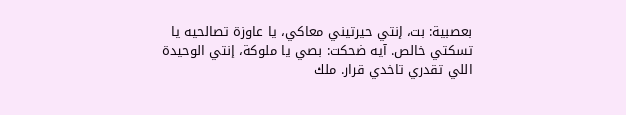بعصبية: بت، إنتي حيرتيني معاكي، يا عاوزة تصالحيه يا تسكتي خالص. آيه ضحكت: بصي يا ملوكة، إنتي الوحيدة اللي تقدري تاخدي قرار. ملك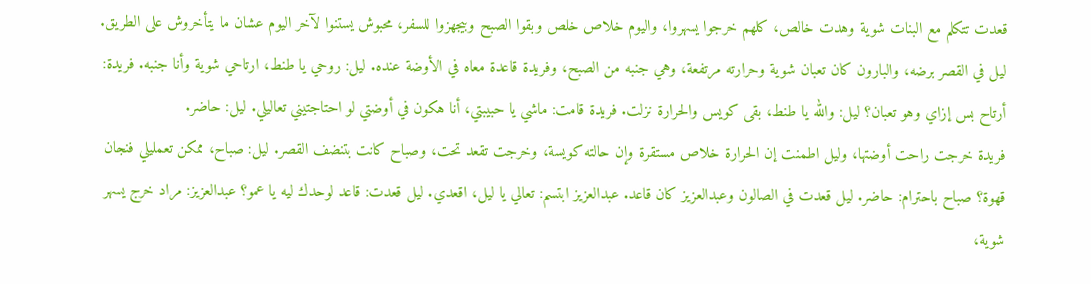قعدت تتكلم مع البنات شوية وهدت خالص، كلهم خرجوا يسهروا، واليوم خلاص خلص وبقوا الصبح وبيجهزوا للسفر، محبوش يستنوا لآخر اليوم عشان ما يتأخروش على الطريق.
ليل في القصر برضه، والبارون كان تعبان شوية وحرارته مرتفعة، وهي جنبه من الصبح، وفريدة قاعدة معاه في الأوضة عنده. ليل: روحي يا طنط، ارتاحي شوية وأنا جنبه. فريدة: أرتاح بس إزاي وهو تعبان؟ ليل: والله يا طنط، بقى كويس والحرارة نزلت. فريدة قامت: ماشي يا حبيبتي، أنا هكون في أوضتي لو احتاجتيني تعاليلي. ليل: حاضر.
فريدة خرجت راحت أوضتها، وليل اطمنت إن الحرارة خلاص مستقرة وإن حالته كويسة، وخرجت تقعد تحت، وصباح كانت بتنضف القصر. ليل: صباح، ممكن تعمليلي فنجان قهوة؟ صباح باحترام: حاضر. ليل قعدت في الصالون وعبدالعزيز كان قاعد. عبدالعزيز ابتسم: تعالي يا ليل، اقعدي. ليل قعدت: قاعد لوحدك ليه يا عمو؟ عبدالعزيز: مراد خرج يسهر شوية،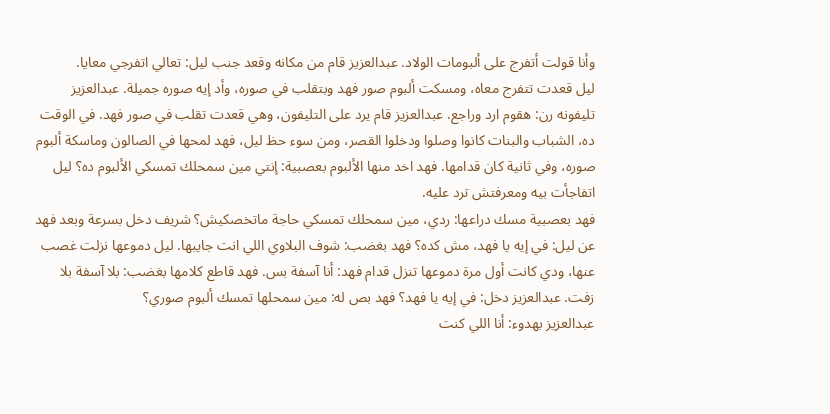وأنا قولت أتفرج على ألبومات الولاد. عبدالعزيز قام من مكانه وقعد جنب ليل: تعالي اتفرجي معايا.
ليل قعدت تتفرج معاه، ومسكت ألبوم صور فهد وبتقلب في صوره، وأد إيه صوره جميلة. عبدالعزيز تليفونه رن: هقوم ارد وراجع. عبدالعزيز قام يرد على التليفون، وهي قعدت تقلب في صور فهد. في الوقت ده، الشباب والبنات كانوا وصلوا ودخلوا القصر، ومن سوء حظ ليل، فهد لمحها في الصالون وماسكة ألبوم صوره، وفي ثانية كان قدامها. فهد اخد منها الألبوم بعصبية: إنتي مين سمحلك تمسكي الألبوم ده؟ ليل اتفاجأت بيه ومعرفتش ترد عليه.
فهد بعصبية مسك دراعها: ردي، مين سمحلك تمسكي حاجة ماتخصكيش؟ شريف دخل بسرعة وبعد فهد عن ليل: في إيه يا فهد، مش كده؟ فهد بغضب: شوف البلاوي اللي انت جايبها. ليل دموعها نزلت غصب عنها، ودي كانت أول مرة دموعها تنزل قدام فهد: أنا آسفة بس. فهد قاطع كلامها بغضب: بلا آسفة بلا زفت. عبدالعزيز دخل: في إيه يا فهد؟ فهد بص له: مين سمحلها تمسك ألبوم صوري؟
عبدالعزيز بهدوء: أنا اللي كنت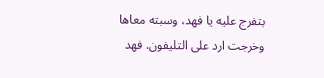بتفرج عليه يا فهد، وسبته معاها وخرجت ارد على التليفون. فهد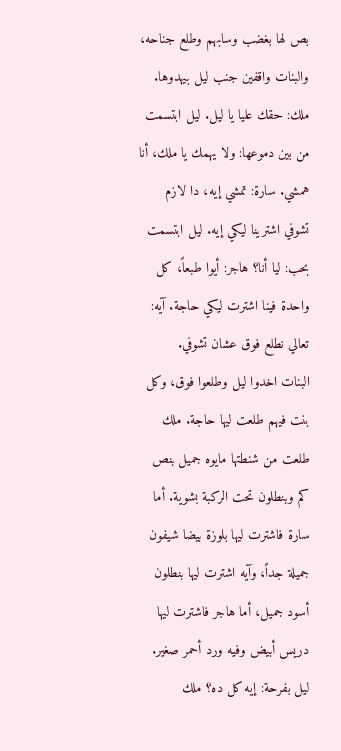بص لها بغضب وسابهم وطلع جناحه، والبنات واقفين جنب ليل بيهدوها. ملك: حقك عليا يا ليل. ليل ابتسمت من بين دموعها: ولا يهمك يا ملك، أنا همشي. سارة: تمشي إيه، دا لازم تشوفي اشترينا ليكي إيه. ليل ابتسمت بحب: ليا أنا؟ هاجر: أيوا طبعاً، كل واحدة فينا اشترت ليكي حاجة. آيه: تعالي نطلع فوق عشان تشوفي.
البنات اخدوا ليل وطلعوا فوق، وكل بنت فيهم طلعت ليها حاجة. ملك طلعت من شنطتها مايوه جميل بنص كم وبنطلون تحت الركبة بشوية. أما سارة فاشترت ليها بلوزة بيضا شيفون جميلة جداً، وآيه اشترت ليها بنطلون أسود جميل، أما هاجر فاشترت ليها دريس أبيض وفيه ورد أحمر صغير. ليل بفرحة: إيه كل ده؟ ملك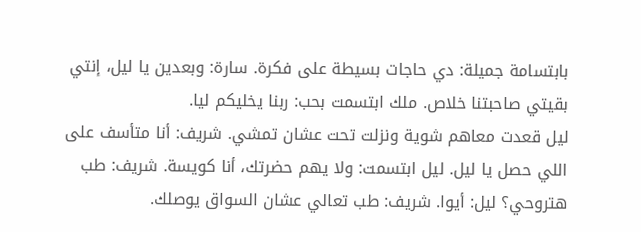بابتسامة جميلة: دي حاجات بسيطة على فكرة. سارة: وبعدين يا ليل، إنتي بقيتي صاحبتنا خلاص. ملك ابتسمت بحب: ربنا يخليكم ليا.
ليل قعدت معاهم شوية ونزلت تحت عشان تمشي. شريف: أنا متأسف على اللي حصل يا ليل. ليل ابتسمت: ولا يهم حضرتك، أنا كويسة. شريف: طب هتروحي؟ ليل: أيوا. شريف: طب تعالي عشان السواق يوصلك.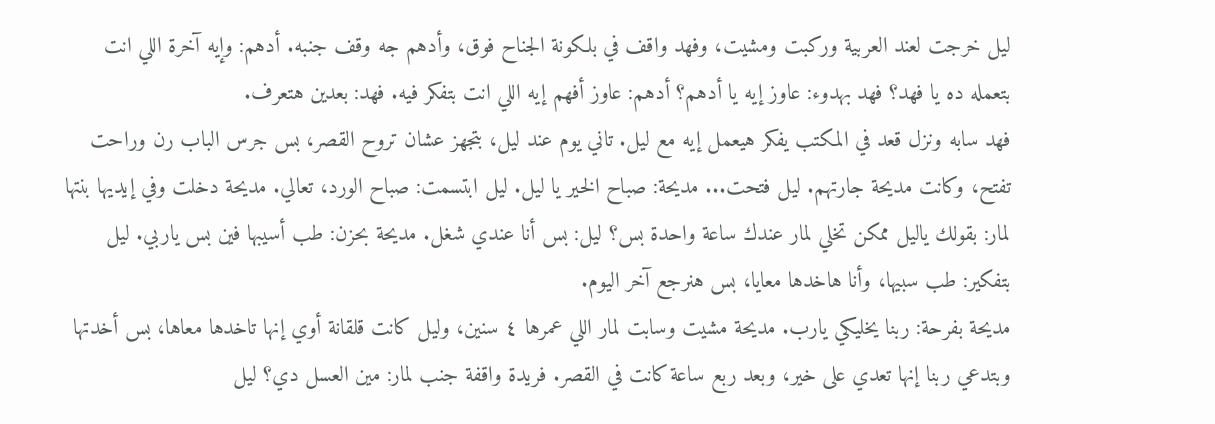ليل خرجت لعند العربية وركبت ومشيت، وفهد واقف في بلكونة الجناح فوق، وأدهم جه وقف جنبه. أدهم: وإيه آخرة اللي انت بتعمله ده يا فهد؟ فهد بهدوء: عاوز إيه يا أدهم؟ أدهم: عاوز أفهم إيه اللي انت بتفكر فيه. فهد: بعدين هتعرف.
فهد سابه ونزل قعد في المكتب يفكر هيعمل إيه مع ليل. تاني يوم عند ليل، بتجهز عشان تروح القصر، بس جرس الباب رن وراحت تفتح، وكانت مديحة جارتهم. ليل فتحت... مديحة: صباح الخير يا ليل. ليل ابتسمت: صباح الورد، تعالي. مديحة دخلت وفي إيديها بنتها لمار: بقولك ياليل ممكن تخلي لمار عندك ساعة واحدة بس؟ ليل: بس أنا عندي شغل. مديحة بحزن: طب أسيبها فين بس ياربي. ليل بتفكير: طب سبيها، وأنا هاخدها معايا، بس هنرجع آخر اليوم.
مديحة بفرحة: ربنا يخليكي يارب. مديحة مشيت وسابت لمار اللي عمرها ٤ سنين، وليل كانت قلقانة أوي إنها تاخدها معاها، بس أخدتها وبتدعي ربنا إنها تعدي على خير، وبعد ربع ساعة كانت في القصر. فريدة واقفة جنب لمار: مين العسل دي؟ ليل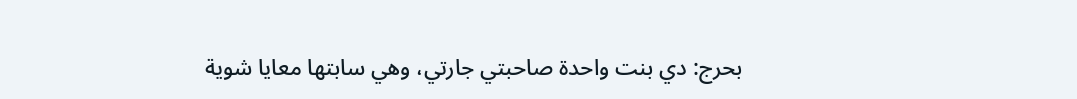بحرج: دي بنت واحدة صاحبتي جارتي، وهي سابتها معايا شوية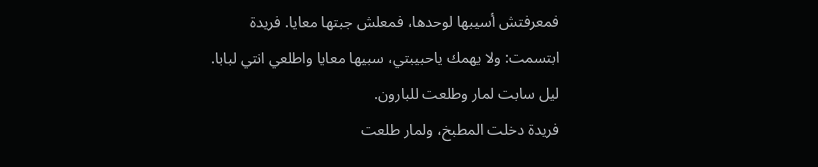فمعرفتش أسيبها لوحدها، فمعلش جبتها معايا. فريدة ابتسمت: ولا يهمك ياحبيبتي، سبيها معايا واطلعي انتي لبابا. ليل سابت لمار وطلعت للبارون.
فريدة دخلت المطبخ، ولمار طلعت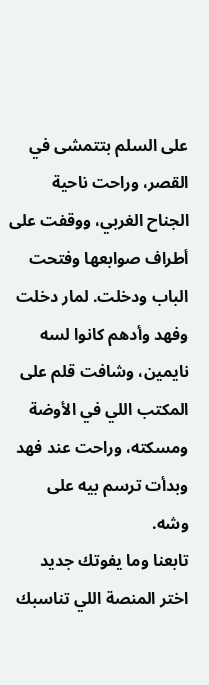على السلم بتتمشى في القصر، وراحت ناحية الجناح الغربي، ووقفت على أطراف صوابعها وفتحت الباب ودخلت. لمار دخلت وفهد وأدهم كانوا لسه نايمين، وشافت قلم على المكتب اللي في الأوضة ومسكته، وراحت عند فهد وبدأت ترسم بيه على وشه.
تابعنا وما يفوتك جديد
اختر المنصة اللي تناسبك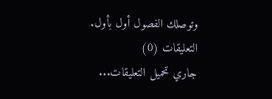وتوصلك الفصول أول بأول.
التعليقات (0)
جاري تحميل التعليقات...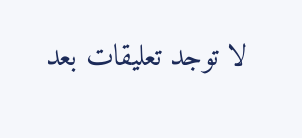لا توجد تعليقات بعد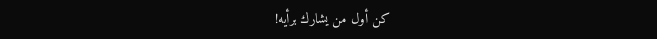كن أول من يشارك برأيه!